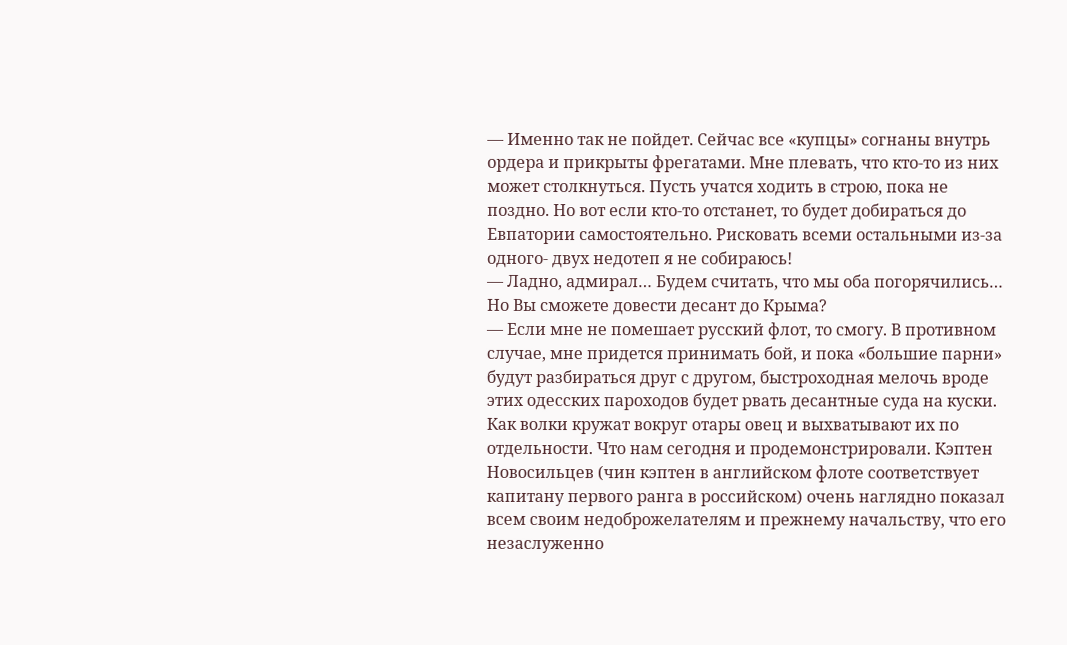— Именно так не пойдет. Сейчас все «купцы» согнаны внутрь ордера и прикрыты фрегатами. Мне плевать, что кто-то из них может столкнуться. Пусть учатся ходить в строю, пока не поздно. Но вот если кто-то отстанет, то будет добираться до Евпатории самостоятельно. Рисковать всеми остальными из-за одного- двух недотеп я не собираюсь!
— Ладно, адмирал… Будем считать, что мы оба погорячились… Но Вы сможете довести десант до Крыма?
— Если мне не помешает русский флот, то смогу. В противном случае, мне придется принимать бой, и пока «большие парни» будут разбираться друг с другом, быстроходная мелочь вроде этих одесских пароходов будет рвать десантные суда на куски. Как волки кружат вокруг отары овец и выхватывают их по отдельности. Что нам сегодня и продемонстрировали. Кэптен Новосильцев (чин кэптен в английском флоте соответствует капитану первого ранга в российском) очень наглядно показал всем своим недоброжелателям и прежнему начальству, что его незаслуженно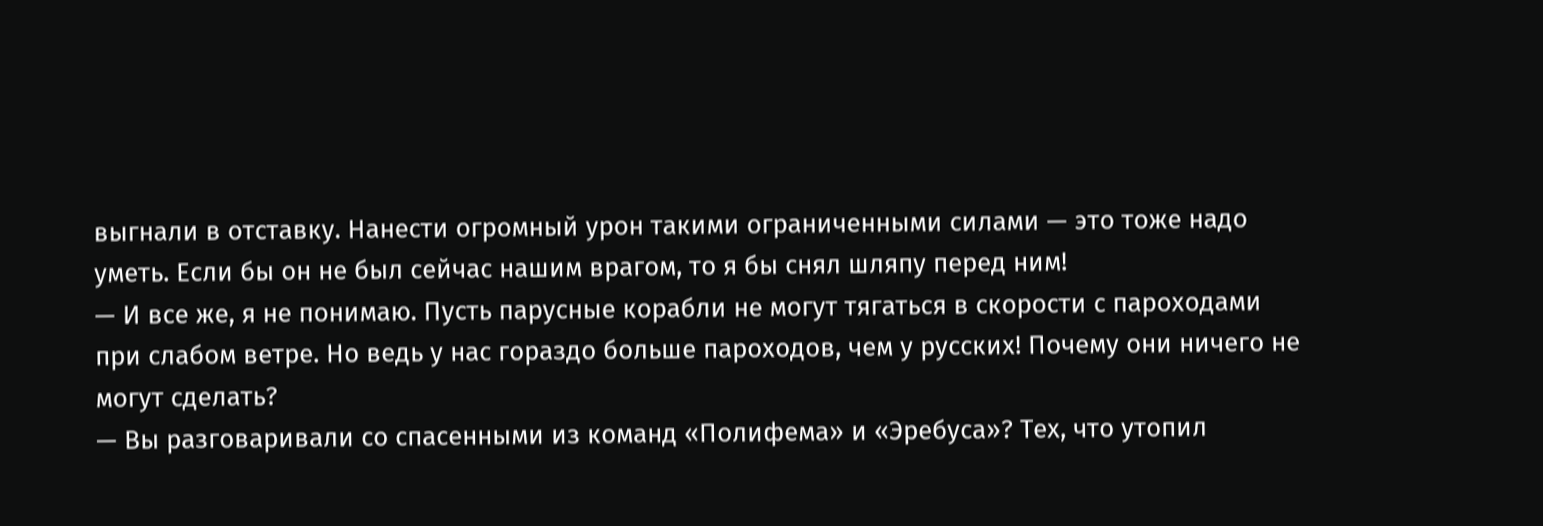выгнали в отставку. Нанести огромный урон такими ограниченными силами — это тоже надо уметь. Если бы он не был сейчас нашим врагом, то я бы снял шляпу перед ним!
— И все же, я не понимаю. Пусть парусные корабли не могут тягаться в скорости с пароходами при слабом ветре. Но ведь у нас гораздо больше пароходов, чем у русских! Почему они ничего не могут сделать?
— Вы разговаривали со спасенными из команд «Полифема» и «Эребуса»? Тех, что утопил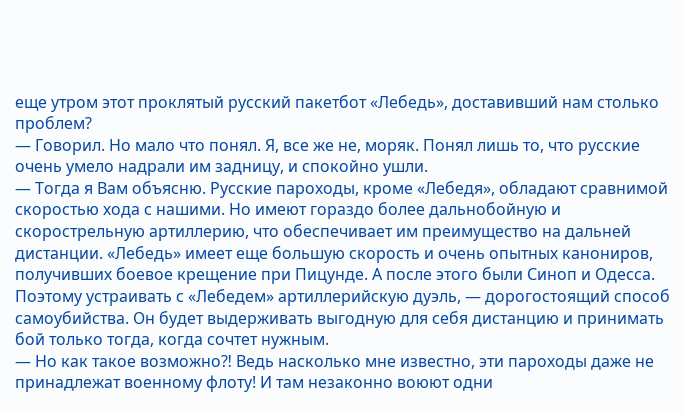еще утром этот проклятый русский пакетбот «Лебедь», доставивший нам столько проблем?
— Говорил. Но мало что понял. Я, все же не, моряк. Понял лишь то, что русские очень умело надрали им задницу, и спокойно ушли.
— Тогда я Вам объясню. Русские пароходы, кроме «Лебедя», обладают сравнимой скоростью хода с нашими. Но имеют гораздо более дальнобойную и скорострельную артиллерию, что обеспечивает им преимущество на дальней дистанции. «Лебедь» имеет еще большую скорость и очень опытных канониров, получивших боевое крещение при Пицунде. А после этого были Синоп и Одесса. Поэтому устраивать с «Лебедем» артиллерийскую дуэль, — дорогостоящий способ самоубийства. Он будет выдерживать выгодную для себя дистанцию и принимать бой только тогда, когда сочтет нужным.
— Но как такое возможно⁈ Ведь насколько мне известно, эти пароходы даже не принадлежат военному флоту! И там незаконно воюют одни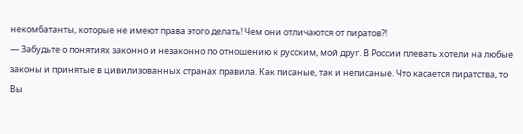некомбатанты, которые не имеют права этого делать! Чем они отличаются от пиратов⁈
— Забудьте о понятиях законно и незаконно по отношению к русским, мой друг. В России плевать хотели на любые законы и принятые в цивилизованных странах правила. Как писаные, так и неписаные. Что касается пиратства, то Вы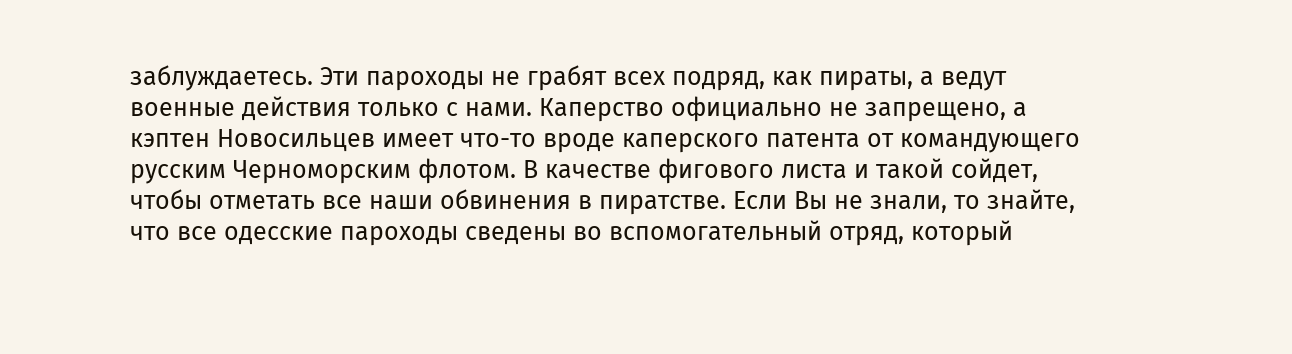заблуждаетесь. Эти пароходы не грабят всех подряд, как пираты, а ведут военные действия только с нами. Каперство официально не запрещено, а кэптен Новосильцев имеет что-то вроде каперского патента от командующего русским Черноморским флотом. В качестве фигового листа и такой сойдет, чтобы отметать все наши обвинения в пиратстве. Если Вы не знали, то знайте, что все одесские пароходы сведены во вспомогательный отряд, который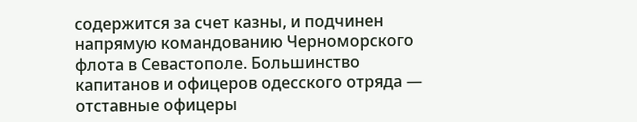содержится за счет казны, и подчинен напрямую командованию Черноморского флота в Севастополе. Большинство капитанов и офицеров одесского отряда — отставные офицеры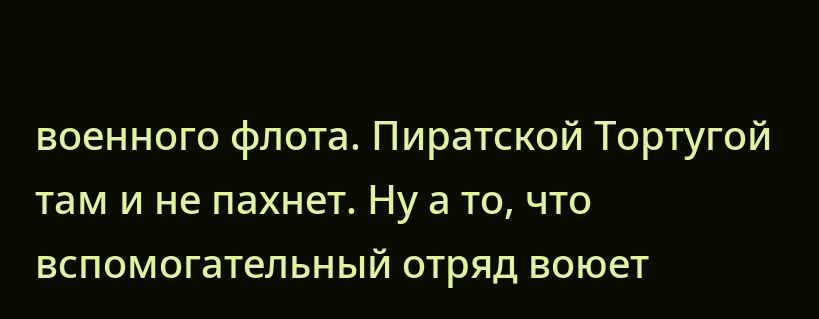военного флота. Пиратской Тортугой там и не пахнет. Ну а то, что вспомогательный отряд воюет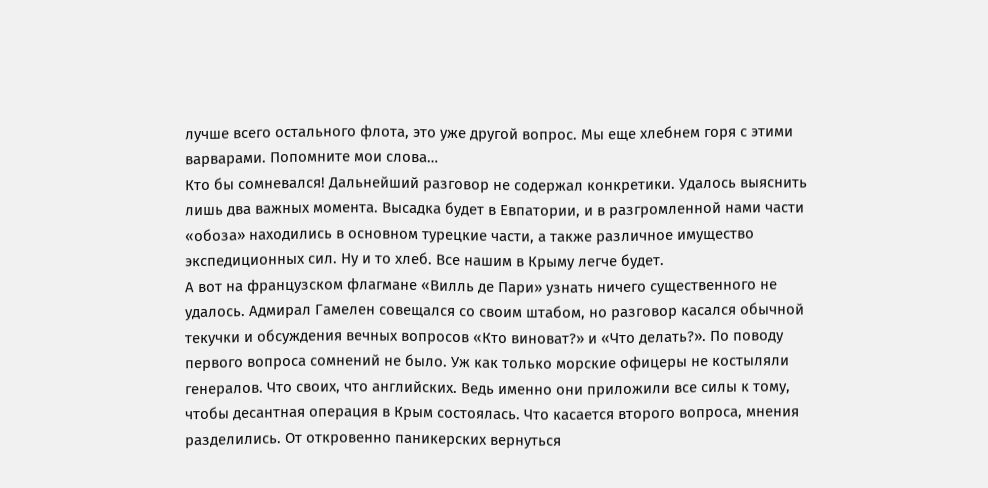лучше всего остального флота, это уже другой вопрос. Мы еще хлебнем горя с этими варварами. Попомните мои слова…
Кто бы сомневался! Дальнейший разговор не содержал конкретики. Удалось выяснить лишь два важных момента. Высадка будет в Евпатории, и в разгромленной нами части «обоза» находились в основном турецкие части, а также различное имущество экспедиционных сил. Ну и то хлеб. Все нашим в Крыму легче будет.
А вот на французском флагмане «Вилль де Пари» узнать ничего существенного не удалось. Адмирал Гамелен совещался со своим штабом, но разговор касался обычной текучки и обсуждения вечных вопросов «Кто виноват?» и «Что делать?». По поводу первого вопроса сомнений не было. Уж как только морские офицеры не костыляли генералов. Что своих, что английских. Ведь именно они приложили все силы к тому, чтобы десантная операция в Крым состоялась. Что касается второго вопроса, мнения разделились. От откровенно паникерских вернуться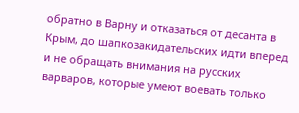обратно в Варну и отказаться от десанта в Крым, до шапкозакидательских идти вперед и не обращать внимания на русских варваров, которые умеют воевать только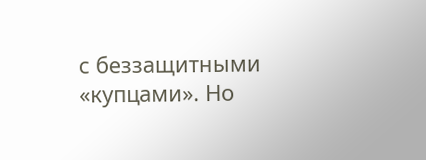с беззащитными «купцами». Но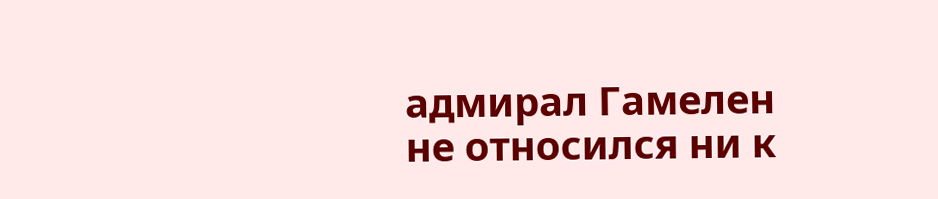адмирал Гамелен не относился ни к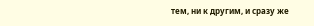тем, ни к другим, и сразу же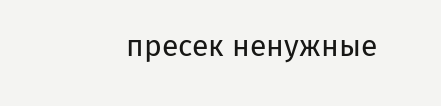пресек ненужные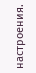настроения.